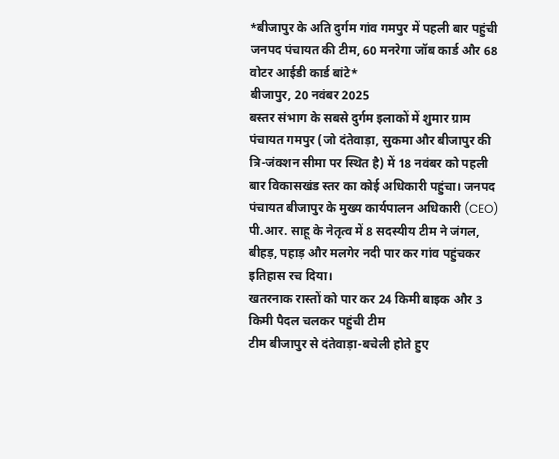*बीजापुर के अति दुर्गम गांव गमपुर में पहली बार पहुंची जनपद पंचायत की टीम, 60 मनरेगा जॉब कार्ड और 68 वोटर आईडी कार्ड बांटे*
बीजापुर, 20 नवंबर 2025
बस्तर संभाग के सबसे दुर्गम इलाकों में शुमार ग्राम पंचायत गमपुर (जो दंतेवाड़ा, सुकमा और बीजापुर की त्रि-जंक्शन सीमा पर स्थित है) में 18 नवंबर को पहली बार विकासखंड स्तर का कोई अधिकारी पहुंचा। जनपद पंचायत बीजापुर के मुख्य कार्यपालन अधिकारी (CEO) पी.आर. साहू के नेतृत्व में 8 सदस्यीय टीम ने जंगल, बीहड़, पहाड़ और मलगेर नदी पार कर गांव पहुंचकर इतिहास रच दिया।
खतरनाक रास्तों को पार कर 24 किमी बाइक और 3 किमी पैदल चलकर पहुंची टीम
टीम बीजापुर से दंतेवाड़ा-बचेली होते हुए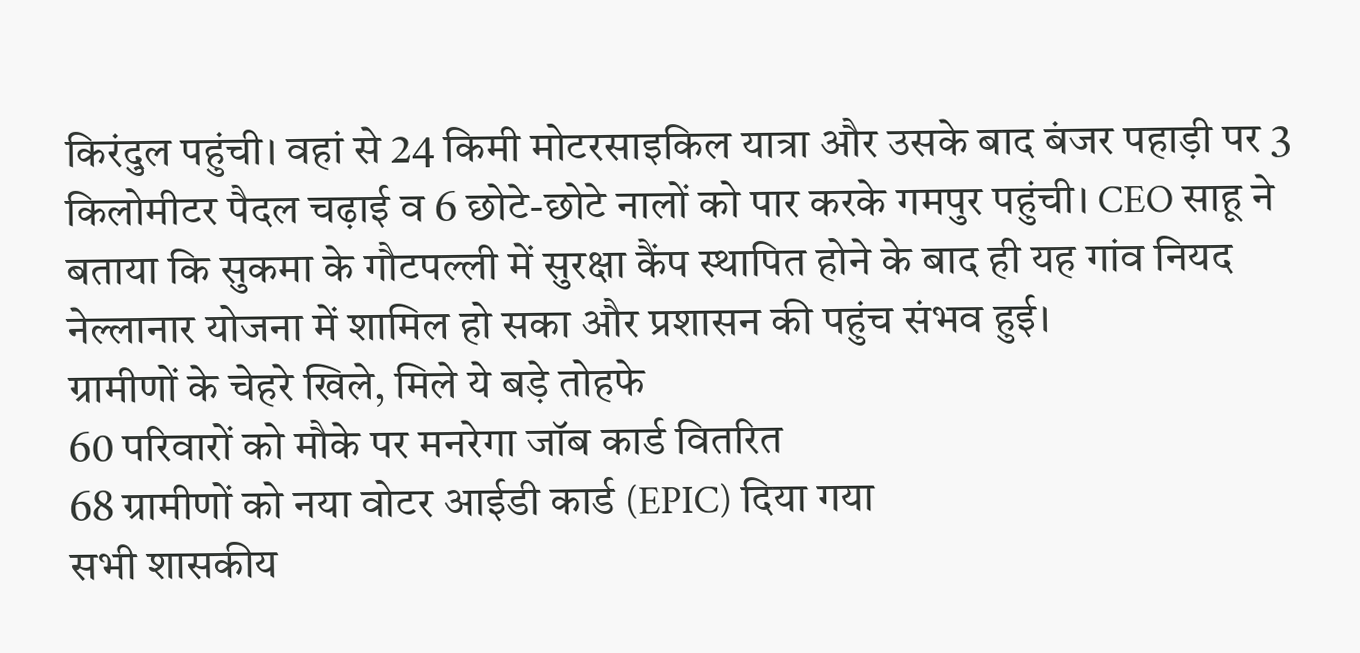किरंदुल पहुंची। वहां से 24 किमी मोटरसाइकिल यात्रा और उसके बाद बंजर पहाड़ी पर 3 किलोमीटर पैदल चढ़ाई व 6 छोटे-छोटे नालों को पार करके गमपुर पहुंची। CEO साहू ने बताया कि सुकमा के गौटपल्ली में सुरक्षा कैंप स्थापित होने के बाद ही यह गांव नियद नेल्लानार योजना में शामिल हो सका और प्रशासन की पहुंच संभव हुई।
ग्रामीणों के चेहरे खिले, मिले ये बड़े तोहफे
60 परिवारों को मौके पर मनरेगा जॉब कार्ड वितरित
68 ग्रामीणों को नया वोटर आईडी कार्ड (EPIC) दिया गया
सभी शासकीय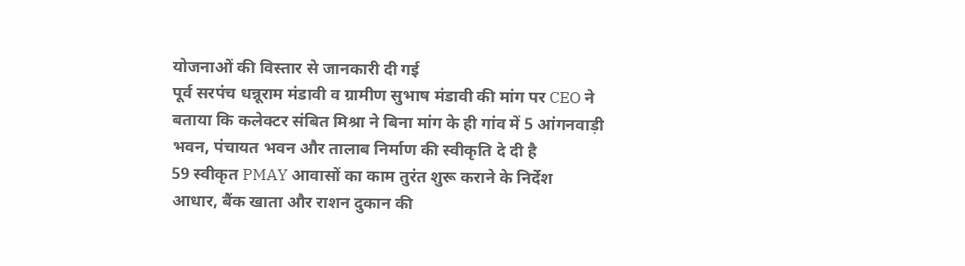योजनाओं की विस्तार से जानकारी दी गई
पूर्व सरपंच धन्नूराम मंडावी व ग्रामीण सुभाष मंडावी की मांग पर CEO ने बताया कि कलेक्टर संबित मिश्रा ने बिना मांग के ही गांव में 5 आंगनवाड़ी भवन, पंचायत भवन और तालाब निर्माण की स्वीकृति दे दी है
59 स्वीकृत PMAY आवासों का काम तुरंत शुरू कराने के निर्देश
आधार, बैंक खाता और राशन दुकान की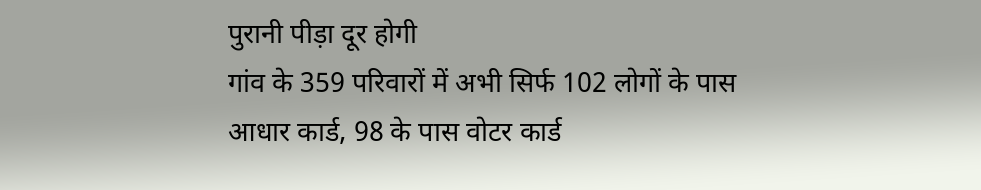पुरानी पीड़ा दूर होगी
गांव के 359 परिवारों में अभी सिर्फ 102 लोगों के पास आधार कार्ड, 98 के पास वोटर कार्ड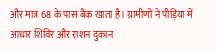और मात्र 68 के पास बैंक खाता है। ग्रामीणों ने पीड़िया में आधार शिविर और राशन दुकान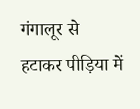गंगालूर से हटाकर पीड़िया में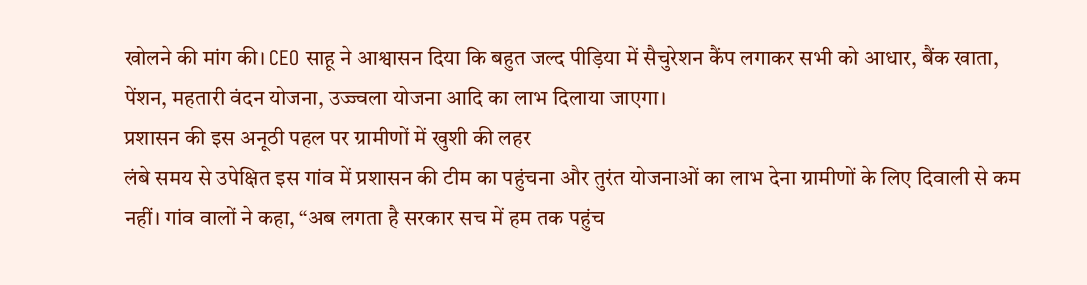खोलने की मांग की। CEO साहू ने आश्वासन दिया कि बहुत जल्द पीड़िया में सैचुरेशन कैंप लगाकर सभी को आधार, बैंक खाता, पेंशन, महतारी वंदन योजना, उज्ज्वला योजना आदि का लाभ दिलाया जाएगा।
प्रशासन की इस अनूठी पहल पर ग्रामीणों में खुशी की लहर
लंबे समय से उपेक्षित इस गांव में प्रशासन की टीम का पहुंचना और तुरंत योजनाओं का लाभ देना ग्रामीणों के लिए दिवाली से कम नहीं। गांव वालों ने कहा, “अब लगता है सरकार सच में हम तक पहुंच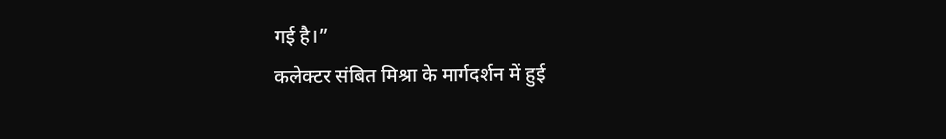गई है।”
कलेक्टर संबित मिश्रा के मार्गदर्शन में हुई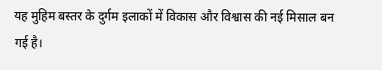यह मुहिम बस्तर के दुर्गम इलाकों में विकास और विश्वास की नई मिसाल बन गई है।